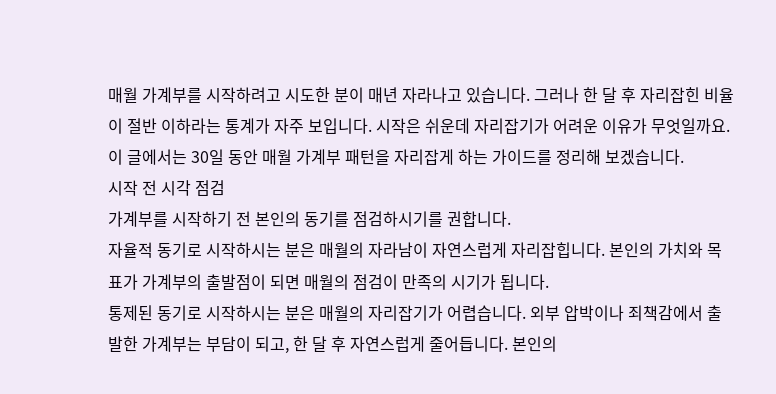매월 가계부를 시작하려고 시도한 분이 매년 자라나고 있습니다. 그러나 한 달 후 자리잡힌 비율이 절반 이하라는 통계가 자주 보입니다. 시작은 쉬운데 자리잡기가 어려운 이유가 무엇일까요. 이 글에서는 30일 동안 매월 가계부 패턴을 자리잡게 하는 가이드를 정리해 보겠습니다.
시작 전 시각 점검
가계부를 시작하기 전 본인의 동기를 점검하시기를 권합니다.
자율적 동기로 시작하시는 분은 매월의 자라남이 자연스럽게 자리잡힙니다. 본인의 가치와 목표가 가계부의 출발점이 되면 매월의 점검이 만족의 시기가 됩니다.
통제된 동기로 시작하시는 분은 매월의 자리잡기가 어렵습니다. 외부 압박이나 죄책감에서 출발한 가계부는 부담이 되고, 한 달 후 자연스럽게 줄어듭니다. 본인의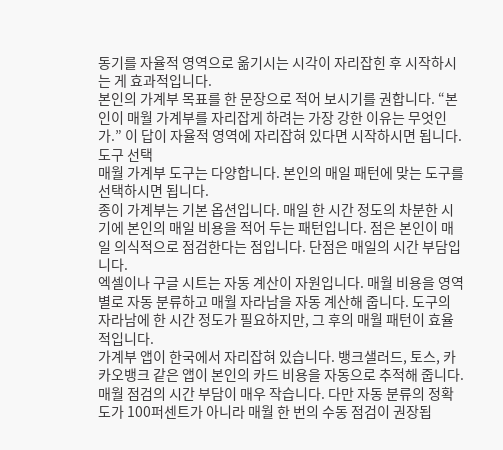동기를 자율적 영역으로 옮기시는 시각이 자리잡힌 후 시작하시는 게 효과적입니다.
본인의 가계부 목표를 한 문장으로 적어 보시기를 권합니다. “본인이 매월 가계부를 자리잡게 하려는 가장 강한 이유는 무엇인가.” 이 답이 자율적 영역에 자리잡혀 있다면 시작하시면 됩니다.
도구 선택
매월 가계부 도구는 다양합니다. 본인의 매일 패턴에 맞는 도구를 선택하시면 됩니다.
종이 가계부는 기본 옵션입니다. 매일 한 시간 정도의 차분한 시기에 본인의 매일 비용을 적어 두는 패턴입니다. 점은 본인이 매일 의식적으로 점검한다는 점입니다. 단점은 매일의 시간 부담입니다.
엑셀이나 구글 시트는 자동 계산이 자원입니다. 매월 비용을 영역별로 자동 분류하고 매월 자라남을 자동 계산해 줍니다. 도구의 자라남에 한 시간 정도가 필요하지만, 그 후의 매월 패턴이 효율적입니다.
가계부 앱이 한국에서 자리잡혀 있습니다. 뱅크샐러드, 토스, 카카오뱅크 같은 앱이 본인의 카드 비용을 자동으로 추적해 줍니다. 매월 점검의 시간 부담이 매우 작습니다. 다만 자동 분류의 정확도가 100퍼센트가 아니라 매월 한 번의 수동 점검이 권장됩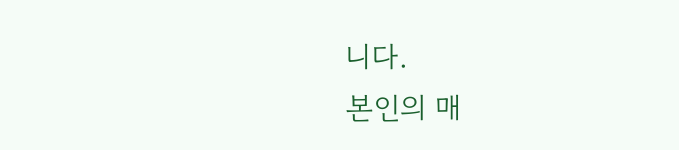니다.
본인의 매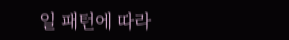일 패턴에 따라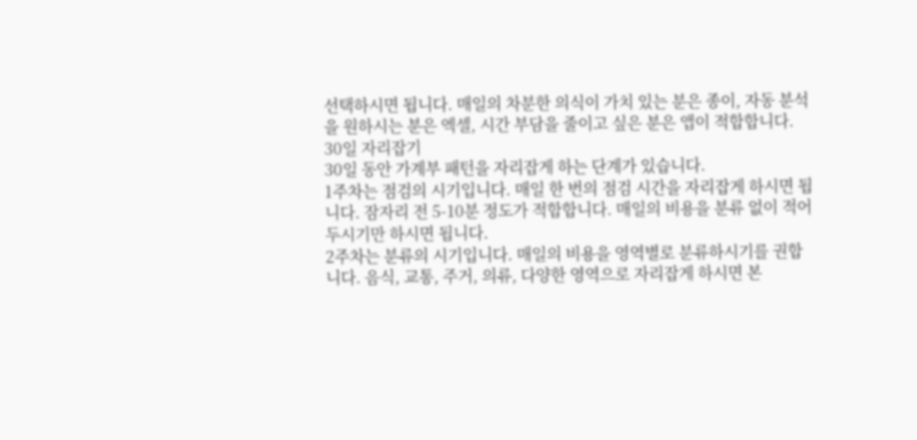선택하시면 됩니다. 매일의 차분한 의식이 가치 있는 분은 종이, 자동 분석을 원하시는 분은 엑셀, 시간 부담을 줄이고 싶은 분은 앱이 적합합니다.
30일 자리잡기
30일 동안 가계부 패턴을 자리잡게 하는 단계가 있습니다.
1주차는 점검의 시기입니다. 매일 한 번의 점검 시간을 자리잡게 하시면 됩니다. 잠자리 전 5-10분 정도가 적합합니다. 매일의 비용을 분류 없이 적어 두시기만 하시면 됩니다.
2주차는 분류의 시기입니다. 매일의 비용을 영역별로 분류하시기를 권합니다. 음식, 교통, 주거, 의류, 다양한 영역으로 자리잡게 하시면 본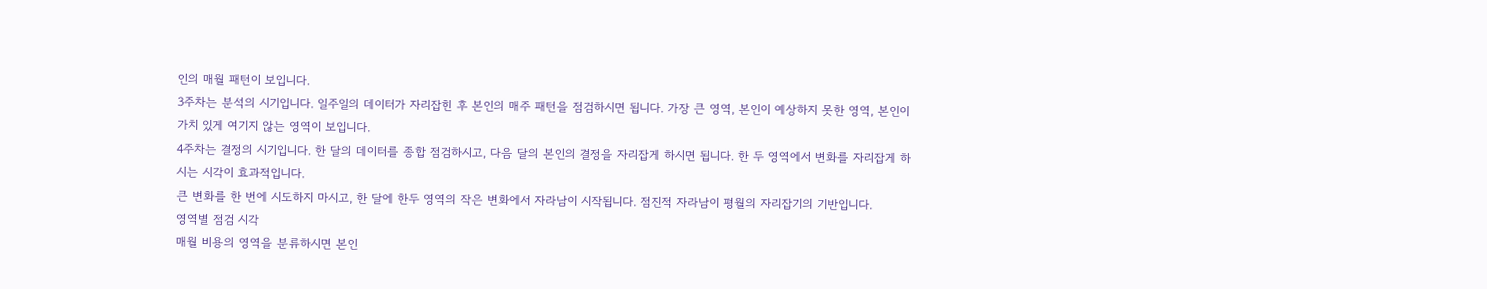인의 매월 패턴이 보입니다.
3주차는 분석의 시기입니다. 일주일의 데이터가 자리잡힌 후 본인의 매주 패턴을 점검하시면 됩니다. 가장 큰 영역, 본인이 예상하지 못한 영역, 본인이 가치 있게 여기지 않는 영역이 보입니다.
4주차는 결정의 시기입니다. 한 달의 데이터를 종합 점검하시고, 다음 달의 본인의 결정을 자리잡게 하시면 됩니다. 한 두 영역에서 변화를 자리잡게 하시는 시각이 효과적입니다.
큰 변화를 한 번에 시도하지 마시고, 한 달에 한두 영역의 작은 변화에서 자라남이 시작됩니다. 점진적 자라남이 평월의 자리잡기의 기반입니다.
영역별 점검 시각
매월 비용의 영역을 분류하시면 본인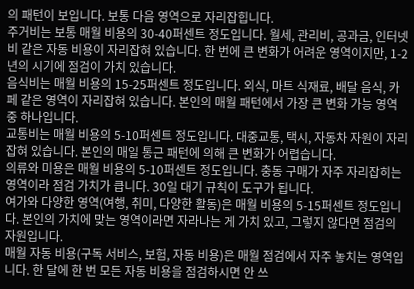의 패턴이 보입니다. 보통 다음 영역으로 자리잡힙니다.
주거비는 보통 매월 비용의 30-40퍼센트 정도입니다. 월세, 관리비, 공과금, 인터넷비 같은 자동 비용이 자리잡혀 있습니다. 한 번에 큰 변화가 어려운 영역이지만, 1-2년의 시기에 점검이 가치 있습니다.
음식비는 매월 비용의 15-25퍼센트 정도입니다. 외식, 마트 식재료, 배달 음식, 카페 같은 영역이 자리잡혀 있습니다. 본인의 매월 패턴에서 가장 큰 변화 가능 영역 중 하나입니다.
교통비는 매월 비용의 5-10퍼센트 정도입니다. 대중교통, 택시, 자동차 자원이 자리잡혀 있습니다. 본인의 매일 통근 패턴에 의해 큰 변화가 어렵습니다.
의류와 미용은 매월 비용의 5-10퍼센트 정도입니다. 충동 구매가 자주 자리잡히는 영역이라 점검 가치가 큽니다. 30일 대기 규칙이 도구가 됩니다.
여가와 다양한 영역(여행, 취미, 다양한 활동)은 매월 비용의 5-15퍼센트 정도입니다. 본인의 가치에 맞는 영역이라면 자라나는 게 가치 있고, 그렇지 않다면 점검의 자원입니다.
매월 자동 비용(구독 서비스, 보험, 자동 비용)은 매월 점검에서 자주 놓치는 영역입니다. 한 달에 한 번 모든 자동 비용을 점검하시면 안 쓰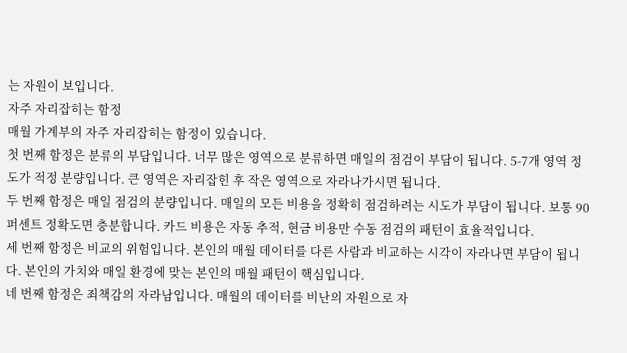는 자원이 보입니다.
자주 자리잡히는 함정
매월 가계부의 자주 자리잡히는 함정이 있습니다.
첫 번째 함정은 분류의 부담입니다. 너무 많은 영역으로 분류하면 매일의 점검이 부담이 됩니다. 5-7개 영역 정도가 적정 분량입니다. 큰 영역은 자리잡힌 후 작은 영역으로 자라나가시면 됩니다.
두 번째 함정은 매일 점검의 분량입니다. 매일의 모든 비용을 정확히 점검하려는 시도가 부담이 됩니다. 보통 90퍼센트 정확도면 충분합니다. 카드 비용은 자동 추적, 현금 비용만 수동 점검의 패턴이 효율적입니다.
세 번째 함정은 비교의 위험입니다. 본인의 매월 데이터를 다른 사람과 비교하는 시각이 자라나면 부담이 됩니다. 본인의 가치와 매일 환경에 맞는 본인의 매월 패턴이 핵심입니다.
네 번째 함정은 죄책감의 자라남입니다. 매월의 데이터를 비난의 자원으로 자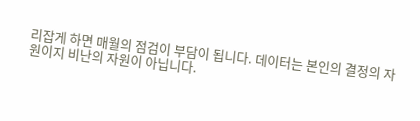리잡게 하면 매월의 점검이 부담이 됩니다. 데이터는 본인의 결정의 자원이지 비난의 자원이 아닙니다.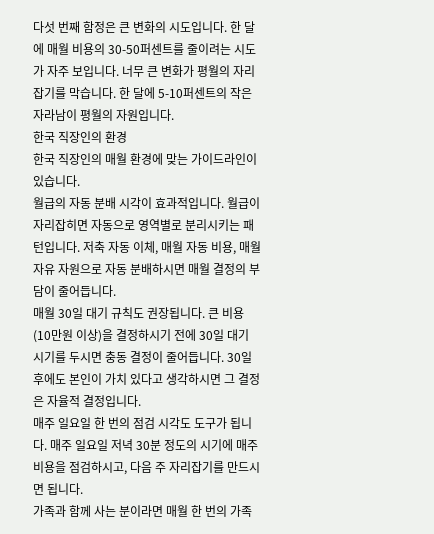다섯 번째 함정은 큰 변화의 시도입니다. 한 달에 매월 비용의 30-50퍼센트를 줄이려는 시도가 자주 보입니다. 너무 큰 변화가 평월의 자리잡기를 막습니다. 한 달에 5-10퍼센트의 작은 자라남이 평월의 자원입니다.
한국 직장인의 환경
한국 직장인의 매월 환경에 맞는 가이드라인이 있습니다.
월급의 자동 분배 시각이 효과적입니다. 월급이 자리잡히면 자동으로 영역별로 분리시키는 패턴입니다. 저축 자동 이체, 매월 자동 비용, 매월 자유 자원으로 자동 분배하시면 매월 결정의 부담이 줄어듭니다.
매월 30일 대기 규칙도 권장됩니다. 큰 비용(10만원 이상)을 결정하시기 전에 30일 대기 시기를 두시면 충동 결정이 줄어듭니다. 30일 후에도 본인이 가치 있다고 생각하시면 그 결정은 자율적 결정입니다.
매주 일요일 한 번의 점검 시각도 도구가 됩니다. 매주 일요일 저녁 30분 정도의 시기에 매주 비용을 점검하시고, 다음 주 자리잡기를 만드시면 됩니다.
가족과 함께 사는 분이라면 매월 한 번의 가족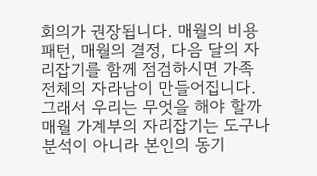회의가 권장됩니다. 매월의 비용 패턴, 매월의 결정, 다음 달의 자리잡기를 함께 점검하시면 가족 전체의 자라남이 만들어집니다.
그래서 우리는 무엇을 해야 할까
매월 가계부의 자리잡기는 도구나 분석이 아니라 본인의 동기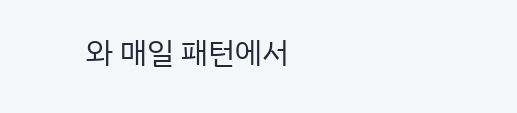와 매일 패턴에서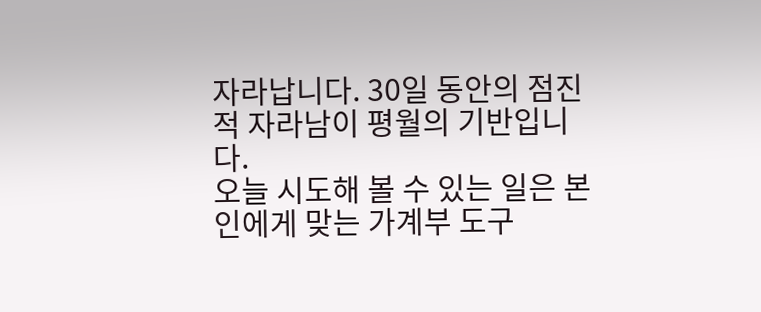자라납니다. 30일 동안의 점진적 자라남이 평월의 기반입니다.
오늘 시도해 볼 수 있는 일은 본인에게 맞는 가계부 도구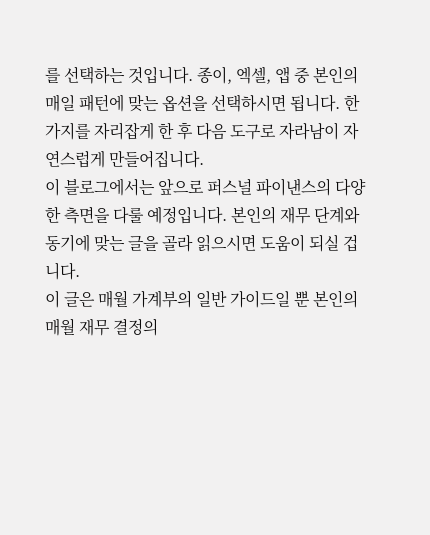를 선택하는 것입니다. 종이, 엑셀, 앱 중 본인의 매일 패턴에 맞는 옵션을 선택하시면 됩니다. 한 가지를 자리잡게 한 후 다음 도구로 자라남이 자연스럽게 만들어집니다.
이 블로그에서는 앞으로 퍼스널 파이낸스의 다양한 측면을 다룰 예정입니다. 본인의 재무 단계와 동기에 맞는 글을 골라 읽으시면 도움이 되실 겁니다.
이 글은 매월 가계부의 일반 가이드일 뿐 본인의 매월 재무 결정의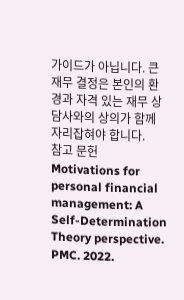가이드가 아닙니다. 큰 재무 결정은 본인의 환경과 자격 있는 재무 상담사와의 상의가 함께 자리잡혀야 합니다.
참고 문헌
Motivations for personal financial management: A Self-Determination Theory perspective. PMC. 2022.